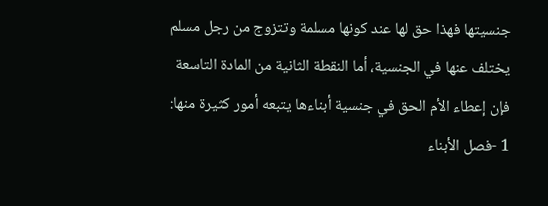جنسيتها فهذا حق لها عند كونها مسلمة وتتزوج من رجل مسلم يختلف عنها في الجنسية، أما النقطة الثانية من المادة التاسعة فإن إعطاء الأم الحق في جنسية أبناءها يتبعه أمور كثيرة منها:
1 -فصل الأبناء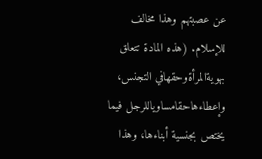عن عصبتهم وهذا مخالف للإسلام. (هذه المادة تتعلق بهويةالمرأةوحقهافي التجنس، وإعطاءهاحقامساوياللرجل فيما يختص بجنسية أبناءها، وهذا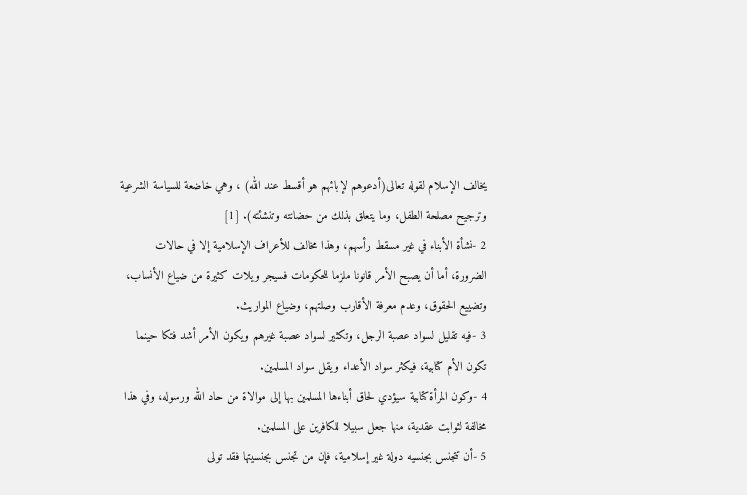يخالف الإسلام لقوله تعالى(أدعوهم لإبائهم هو أقسط عند الله) ، وهي خاضعة للسياسة الشرعية وترجيح مصلحة الطفل، وما يتعلق بذلك من حضانته وتنشئته). [1]
2 -نشأة الأبناء في غير مسقط رأسهم، وهذا مخالف للأعراف الإسلامية إلا في حالات الضرورة، أما أن يصبح الأمر قانونا ملزما للحكومات فسيجر ويلات كثيرة من ضياع الأنساب، وتضييع الحقوق، وعدم معرفة الأقارب وصلتهم، وضياع المواريث.
3 -فيه تقليل لسواد عصبة الرجل، وتكثير لسواد عصبة غيرهم ويكون الأمر أشد فتكا حينما تكون الأم كتابية، فيكثر سواد الأعداء ويقل سواد المسلمين.
4 -وكون المرأة كتابية سيؤدي لحاق أبناءها المسلمين بها إلى موالاة من حاد الله ورسوله، وفي هذا مخالفة لثوابت عقدية، منها جعل سبيلا للكافرين على المسلمين.
5 -أن تتجنس بجنسيه دولة غير إسلامية، فإن من تجنس بجنسيتها فقد تولى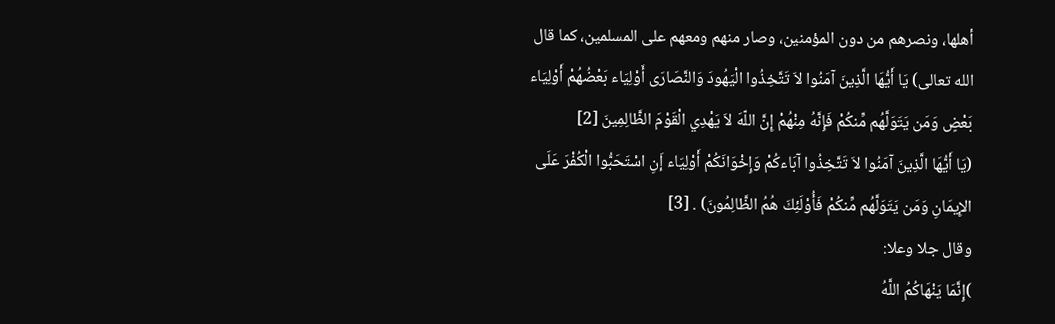أهلها، ونصرهم من دون المؤمنين، وصار منهم ومعهم على المسلمين، كما قال الله تعالى) يَا أَيُّهَا الَّذِينَ آمَنُوا لاَ تَتَّخِذُوا الْيَهُودَ وَالنَّصَارَى أَوْلِيَاء بَعْضُهُمْ أَوْلِيَاء بَعْضٍ وَمَن يَتَوَلَّهُم مِّنكُمْ فَإِنَّهُ مِنْهُمْ إِنَّ اللّهَ لاَ يَهْدِي الْقَوْمَ الظَّالِمِينَ [2]
(يَا أَيُّهَا الَّذِينَ آمَنُوا لاَ تَتَّخِذُوا آبَاءكُمْ وَإِخْوَانَكُمْ أَوْلِيَاء إَنِ اسْتَحَبُّوا الْكُفْرَ عَلَى الإِيمَانِ وَمَن يَتَوَلَّهُم مِّنكُمْ فَأُوْلَئِكَ هُمُ الظَّالِمُونَ) . [3]
وقال جلا وعلا:
)إِنَّمَا يَنْهَاكُمُ اللَّهُ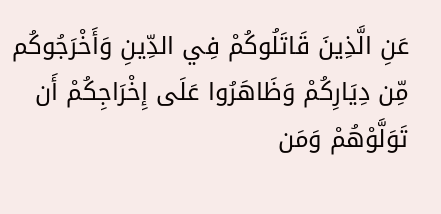عَنِ الَّذِينَ قَاتَلُوكُمْ فِي الدِّينِ وَأَخْرَجُوكُم مِّن دِيَارِكُمْ وَظَاهَرُوا عَلَى إِخْرَاجِكُمْ أَن تَوَلَّوْهُمْ وَمَن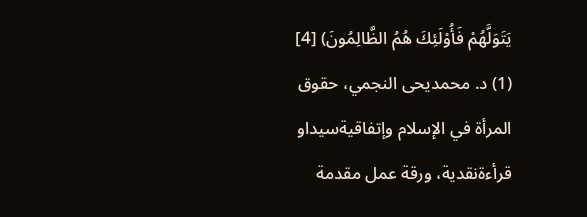يَتَوَلَّهُمْ فَأُوْلَئِكَ هُمُ الظَّالِمُونَ) [4]
(1) د. محمديحى النجمي، حقوق المرأة في الإسلام وإتفاقيةسيداو قرأءةنقدية، ورقة عمل مقدمة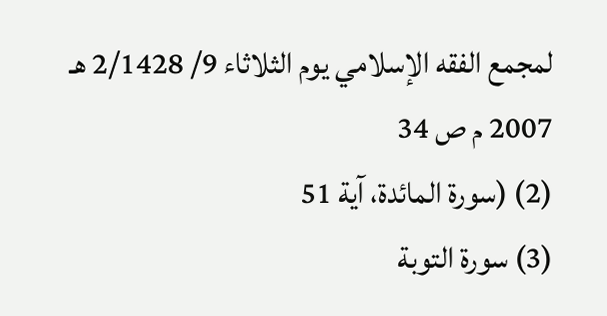لمجمع الفقه الإسلامي يوم الثلاثاء 9/ 2/1428 هـ 2007 م ص 34
(2) (سورة المائدة، آية 51
(3) سورة التوبة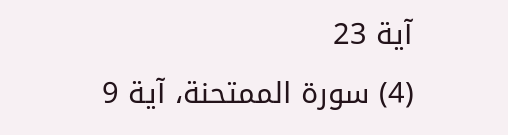آية 23
(4) سورة الممتحنة، آية 9